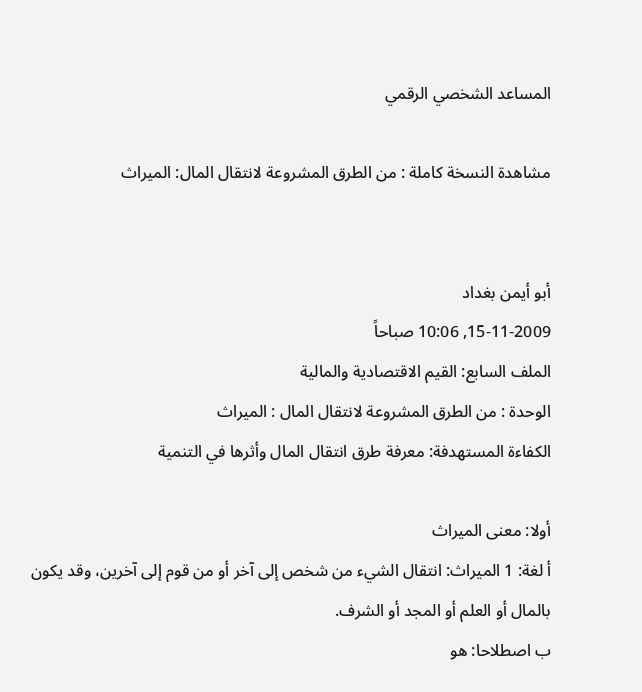المساعد الشخصي الرقمي

مشاهدة النسخة كاملة : من الطرق المشروعة لانتقال المال: الميراث


أبو أيمن بغداد
15-11-2009, 10:06 صباحاً
الملف السابع: القيم الاقتصادية والمالية
الوحدة : من الطرق المشروعة لانتقال المال : الميراث
الكفاءة المستهدفة: معرفة طرق انتقال المال وأثرها في التنمية

أولا: معنى الميراث
أ لغة: 1 الميراث: انتقال الشيء من شخص إلى آخر أو من قوم إلى آخرين، وقد يكون بالمال أو العلم أو المجد أو الشرف.
ب اصطلاحا: هو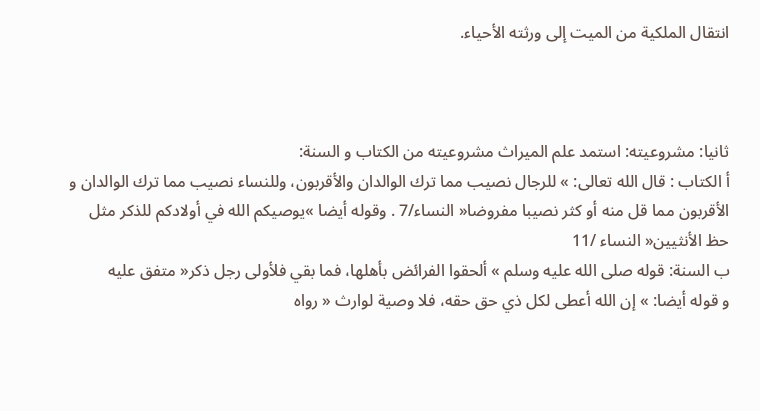انتقال الملكية من الميت إلى ورثته الأحياء.



ثانيا: مشروعيته: استمد علم الميراث مشروعيته من الكتاب و السنة:
أ الكتاب : قال الله تعالى: » للرجال نصيب مما ترك الوالدان والأقربون، وللنساء نصيب مما ترك الوالدان و الأقربون مما قل منه أو كثر نصيبا مفروضا« النساء/7 . وقوله أيضا »يوصيكم الله في أولادكم للذكر مثل حظ الأنثيين« النساء /11
ب السنة: قوله صلى الله عليه وسلم » ألحقوا الفرائض بأهلها، فما بقي فلأولى رجل ذكر« متفق عليه
و قوله أيضا: » إن الله أعطى لكل ذي حق حقه، فلا وصية لوارث « رواه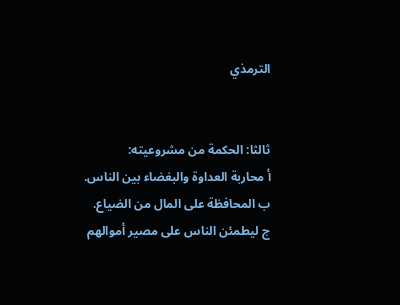الترمذي


ثالثا: الحكمة من مشروعيته:
أ محاربة العداوة والبغضاء بين الناس.
ب المحافظة على المال من الضياع.
ج ليطمئن الناس على مصير أموالهم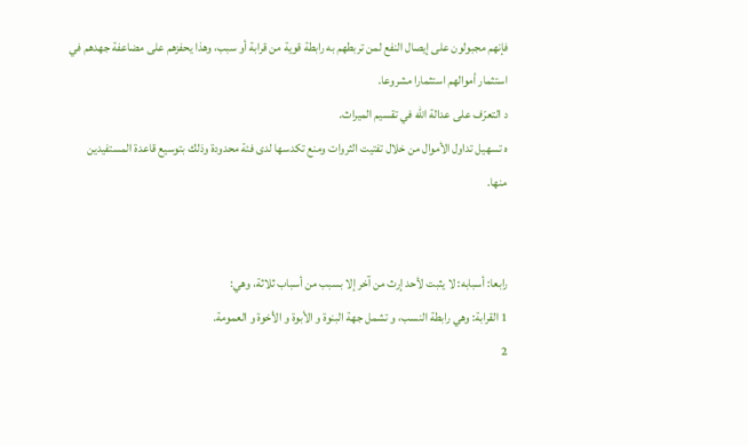فإنهم مجبولون على إيصال النفع لمن تربطهم به رابطة قوية من قرابة أو سبب، وهذا يحفزهم على مضاعفة جهدهم في استثمار أموالهم استثمارا مشروعا.
د التعرّف على عدالة الله في تقسيم الميراث.
ه تسهيل تداول الأموال من خلال تفتيت الثروات ومنع تكدسها لدى فئة محدودة وذلك بتوسيع قاعدة المستفيدين منها.


رابعا: أسبابه: لا يثبت لأحد إرث من آخر إلا بسبب من أسباب ثلاثة، وهي:
1 القرابة: وهي رابطة النسب، و تشمل جهة البنوة و الأبوة و الأخوة و العمومة.
2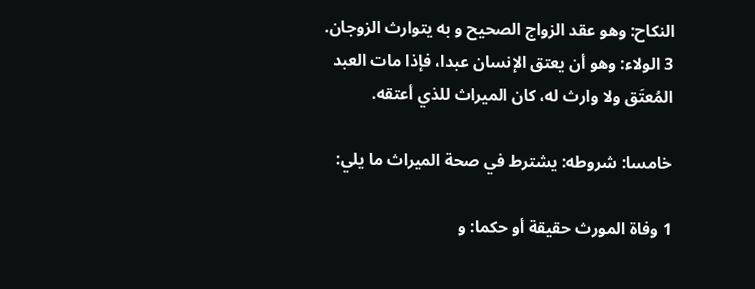النكاح: وهو عقد الزواج الصحيح و به يتوارث الزوجان.
3 الولاء: وهو أن يعتق الإنسان عبدا، فإذا مات العبد المُعتَق ولا وارث له، كان الميراث للذي أعتقه.

خامسا: شروطه: يشترط في صحة الميراث ما يلي:

1 وفاة المورث حقيقة أو حكما: و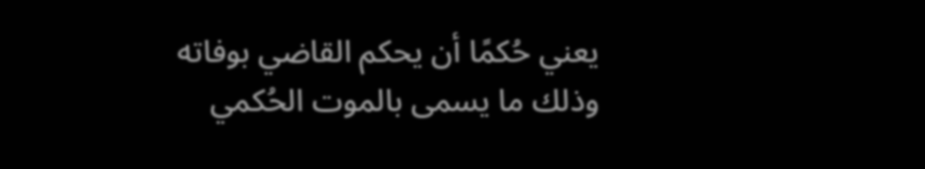يعني حُكمًا أن يحكم القاضي بوفاته وذلك ما يسمى بالموت الحُكمي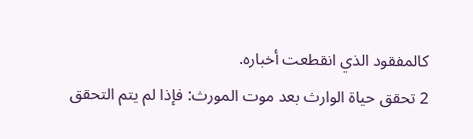كالمفقود الذي انقطعت أخباره.
2 تحقق حياة الوارث بعد موت المورث: فإذا لم يتم التحقق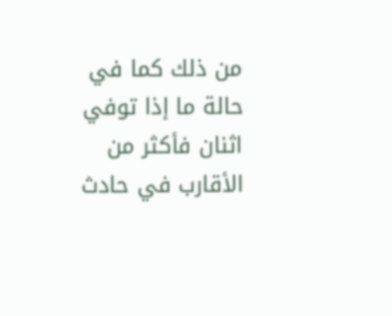من ذلك كما في حالة ما إذا توفي اثنان فأكثر من الأقارب في حادث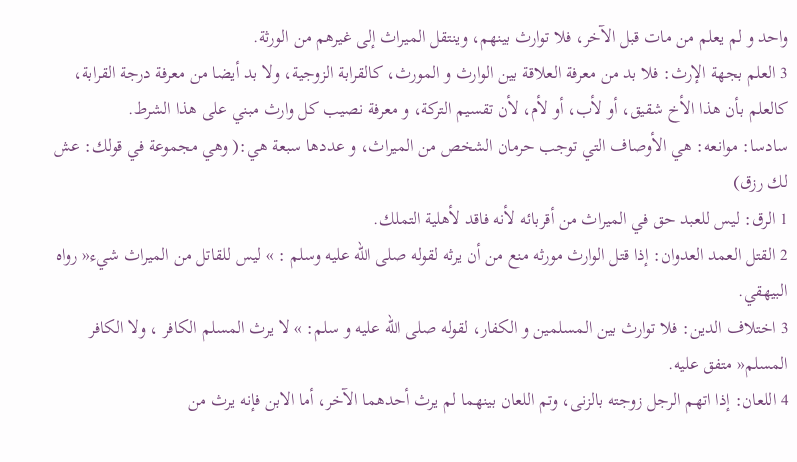واحد و لم يعلم من مات قبل الآخر، فلا توارث بينهم، وينتقل الميراث إلى غيرهم من الورثة.
3 العلم بجهة الإرث: فلا بد من معرفة العلاقة بين الوارث و المورث، كالقرابة الزوجية، ولا بد أيضا من معرفة درجة القرابة، كالعلم بأن هذا الأخ شقيق، أو لأب، أو لأم، لأن تقسيم التركة، و معرفة نصيب كل وارث مبني على هذا الشرط.
سادسا: موانعه: هي الأوصاف التي توجب حرمان الشخص من الميراث، و عددها سبعة هي:( وهي مجموعة في قولك: عش لك رزق)
1 الرق: ليس للعبد حق في الميراث من أقربائه لأنه فاقد لأهلية التملك.
2 القتل العمد العدوان: إذا قتل الوارث مورثه منع من أن يرثه لقوله صلى الله عليه وسلم : » ليس للقاتل من الميراث شيء« رواه البيهقي.
3 اختلاف الدين: فلا توارث بين المسلمين و الكفار، لقوله صلى الله عليه و سلم: » لا يرث المسلم الكافر ، ولا الكافر المسلم« متفق عليه.
4 اللعان: إذا اتهم الرجل زوجته بالزنى، وتم اللعان بينهما لم يرث أحدهما الآخر، أما الابن فإنه يرث من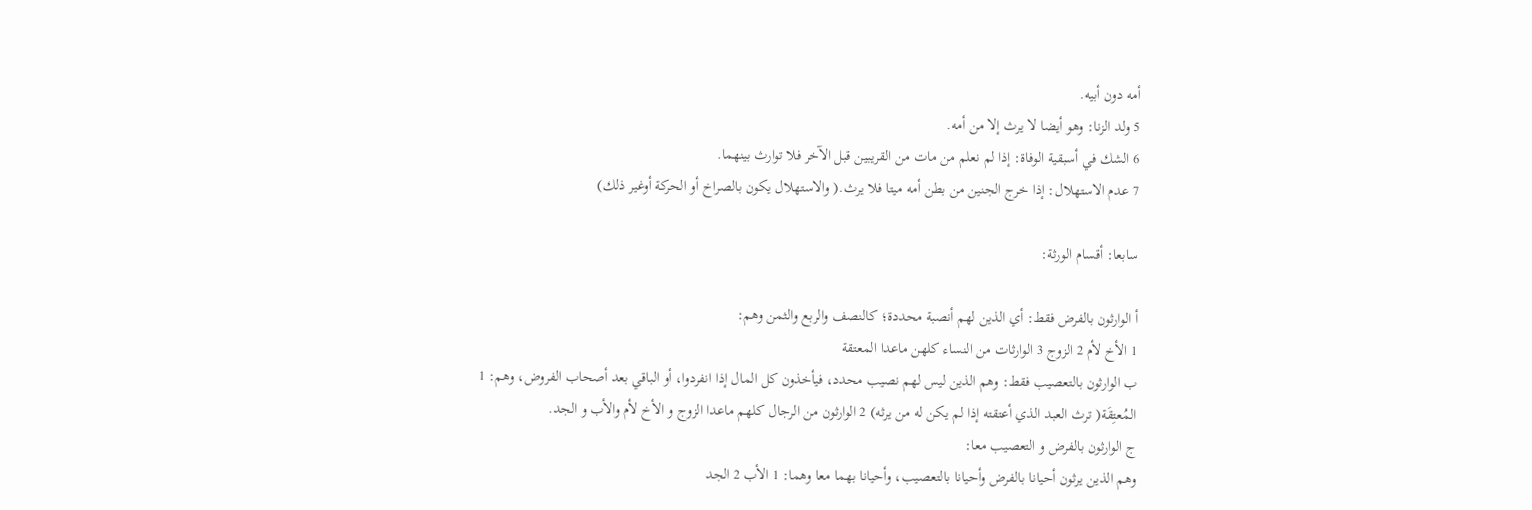أمه دون أبيه.
5 ولد الزنا: وهو أيضا لا يرث إلا من أمه.
6 الشك في أسبقية الوفاة: إذا لم نعلم من مات من القريبين قبل الآخر فلا توارث بينهما.
7 عدم الاستهلال: إذا خرج الجنين من بطن أمه ميتا فلا يرث.( والاستهلال يكون بالصراخ أو الحركة أوغير ذلك)

سابعا: أقسام الورثة:

أ الوارثون بالفرض فقط: أي الذين لهم أنصبة محددة؛ كالنصف والربع والثمن وهم:
1 الأخ لأم 2 الزوج 3 الوارثات من النساء كلهن ماعدا المعتقة
ب الوارثون بالتعصيب فقط: وهم الذين ليس لهم نصيب محدد، فيأخذون كل المال إذا انفردوا، أو الباقي بعد أصحاب الفروض، وهم: 1 المُعتِقَة( ترث العبد الذي أعتقته إذا لم يكن له من يرثه) 2 الوارثون من الرجال كلهم ماعدا الزوج و الأخ لأم والأب و الجد.
ج الوارثون بالفرض و التعصيب معا:
وهم الذين يرثون أحيانا بالفرض وأحيانا بالتعصيب، وأحيانا بهما معا وهما: 1 الأب 2 الجد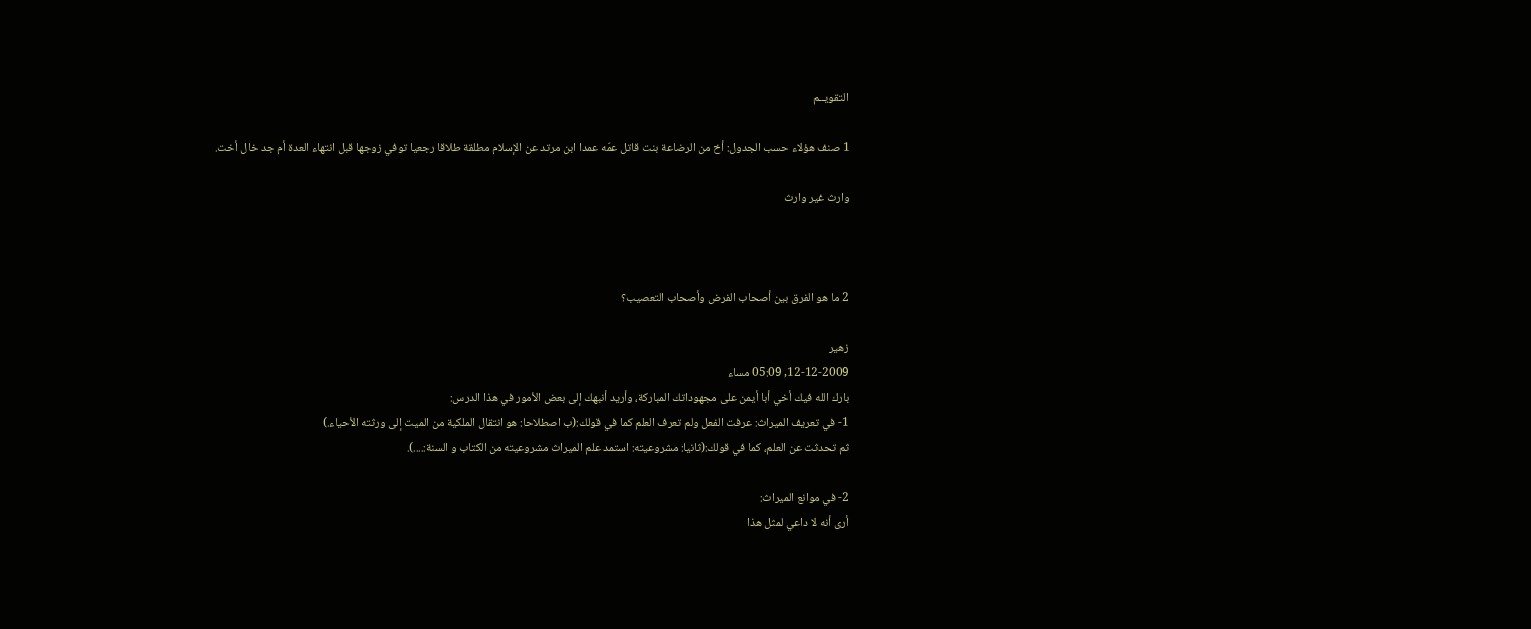التقويــم

1 صنف هؤلاء حسب الجدول: أخ من الرضاعة بنت قاتل عمّه عمدا ابن مرتد عن الإسلام مطلقة طلاقا رجعيا توفي زوجها قبل انتهاء العدة أم جد خال أخت.

وارث غير وارث



2 ما هو الفرق بين أصحاب الفرض وأصحاب التعصيب؟

زهير
12-12-2009, 05:09 مساء
بارك الله فيك أخي أبا أيمن على مجهوداتك المباركة، وأريد أنبهك إلى بعض الأمور في هذا الدرس:
1- في تعريف الميراث: عرفت الفعل ولم تعرف العلم كما في قولك:(ب اصطلاحا: هو انتقال الملكية من الميت إلى ورثته الأحياء.)
ثم تحدثت عن العلم، كما في قولك:(ثانيا: مشروعيته: استمد علم الميراث مشروعيته من الكتاب و السنة:....).

2- في موانع الميراث:
أرى أنه لا داعي لمثل هذا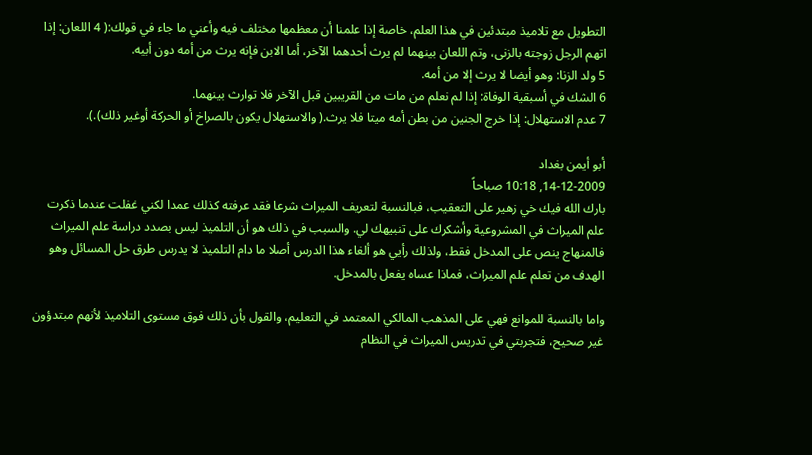التطويل مع تلاميذ مبتدئين في هذا العلم، خاصة إذا علمنا أن معظمها مختلف فيه وأعني ما جاء في قولك:( 4 اللعان: إذا اتهم الرجل زوجته بالزنى، وتم اللعان بينهما لم يرث أحدهما الآخر، أما الابن فإنه يرث من أمه دون أبيه.
5 ولد الزنا: وهو أيضا لا يرث إلا من أمه.
6 الشك في أسبقية الوفاة: إذا لم نعلم من مات من القريبين قبل الآخر فلا توارث بينهما.
7 عدم الاستهلال: إذا خرج الجنين من بطن أمه ميتا فلا يرث.( والاستهلال يكون بالصراخ أو الحركة أوغير ذلك).).

أبو أيمن بغداد
14-12-2009, 10:18 صباحاً
بارك الله فيك خي زهير على التعقيب، فبالنسبة لتعريف الميراث شرعا فقد عرفته كذلك عمدا لكني غفلت عندما ذكرت علم الميراث في المشروعية وأشكرك على تنبيهك لي. والسبب في ذلك هو أن التلميذ ليس بصدد دراسة علم الميراث فالمنهاج ينص على المدخل فقط، ولذلك رأيي هو ألغاء هذا الدرس أصلا ما دام التلميذ لا يدرس طرق حل المسائل وهو الهدف من تعلم علم الميراث، فماذا عساه يفعل بالمدخل.

واما بالنسبة للموانع فهي على المذهب المالكي المعتمد في التعليم، والقول بأن ذلك فوق مستوى التلاميذ لأنهم مبتدؤون غير صحيح، فتجربتي في تدريس الميراث في النظام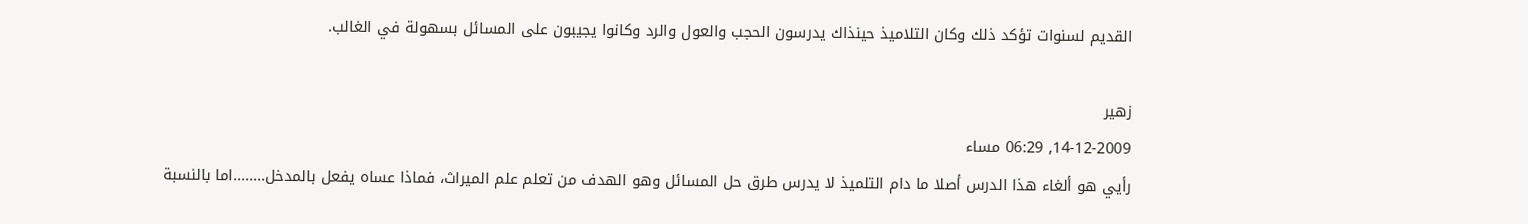القديم لسنوات تؤكد ذلك وكان التلاميذ حينذاك يدرسون الحجب والعول والرد وكانوا يجيبون على المسائل بسهولة في الغالب.

زهير
14-12-2009, 06:29 مساء
رأيي هو ألغاء هذا الدرس أصلا ما دام التلميذ لا يدرس طرق حل المسائل وهو الهدف من تعلم علم الميراث، فماذا عساه يفعل بالمدخل........اما بالنسبة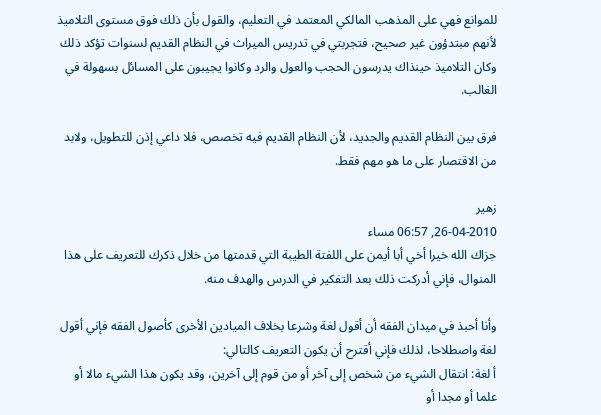للموانع فهي على المذهب المالكي المعتمد في التعليم، والقول بأن ذلك فوق مستوى التلاميذ لأنهم مبتدؤون غير صحيح، فتجربتي في تدريس الميراث في النظام القديم لسنوات تؤكد ذلك وكان التلاميذ حينذاك يدرسون الحجب والعول والرد وكانوا يجيبون على المسائل بسهولة في الغالب.

فرق بين النظام القديم والجديد، لأن النظام القديم فيه تخصص، فلا داعي إذن للتطويل، ولابد من الاقتصار على ما هو مهم فقط.

زهير
26-04-2010, 06:57 مساء
جزاك الله خيرا أخي أبا أيمن على اللفتة الطيبة التي قدمتها من خلال ذكرك للتعريف على هذا المنوال، فإني أدركت ذلك بعد التفكير في الدرس والهدف منه.

وأنا أحبذ في ميدان الفقه أن أقول لغة وشرعا بخلاف الميادين الأخرى كأصول الفقه فإني أقول لغة واصطلاحا، لذلك فإني أقترح أن يكون التعريف كالتالي:
أ لغة: انتقال الشيء من شخص إلى آخر أو من قوم إلى آخرين، وقد يكون هذا الشيء مالا أو علما أو مجدا أو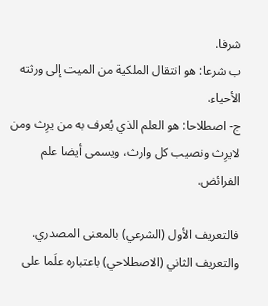شرفا.
ب شرعا: هو انتقال الملكية من الميت إلى ورثته الأحياء.
ج- اصطلاحا: هو العلم الذي يُعرف به من يرِث ومن لايرِث ونصيب كل وارث، ويسمى أيضا علم الفرائض.

فالتعريف الأول (الشرعي) بالمعنى المصدري.
والتعريف الثاني (الاصطلاحي) باعتباره علَما على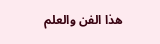هذا الفن والعلم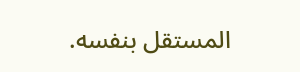المستقل بنفسه.